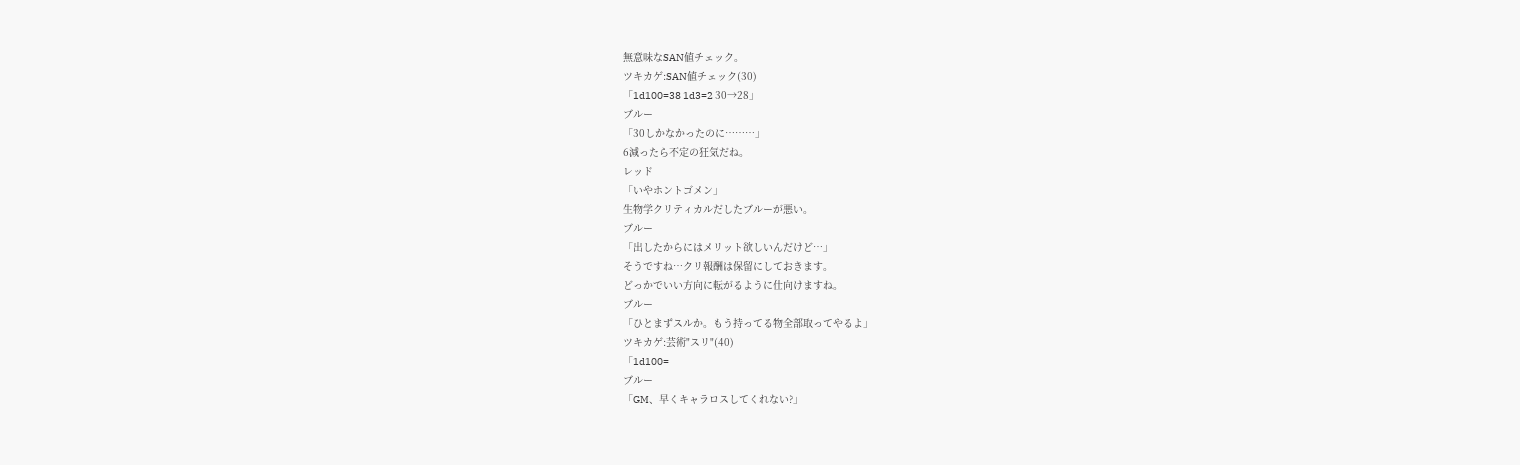無意味なSAN値チェック。
ツキカゲ:SAN値チェック(30)
「1d100=38 1d3=2 30→28」
ブルー
「30しかなかったのに………」
6減ったら不定の狂気だね。
レッド
「いやホントゴメン」
生物学クリティカルだしたブルーが悪い。
ブルー
「出したからにはメリット欲しいんだけど…」
そうですね…クリ報酬は保留にしておきます。
どっかでいい方向に転がるように仕向けますね。
ブルー
「ひとまずスルか。もう持ってる物全部取ってやるよ」
ツキカゲ:芸術"スリ"(40)
「1d100=
ブルー
「GM、早くキャラロスしてくれない?」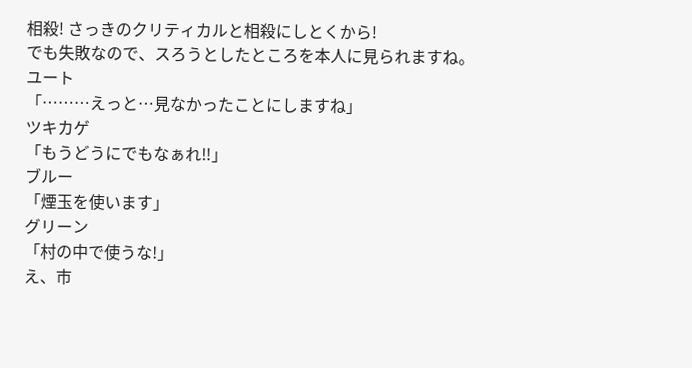相殺! さっきのクリティカルと相殺にしとくから!
でも失敗なので、スろうとしたところを本人に見られますね。
ユート
「………えっと…見なかったことにしますね」
ツキカゲ
「もうどうにでもなぁれ‼」
ブルー
「煙玉を使います」
グリーン
「村の中で使うな!」
え、市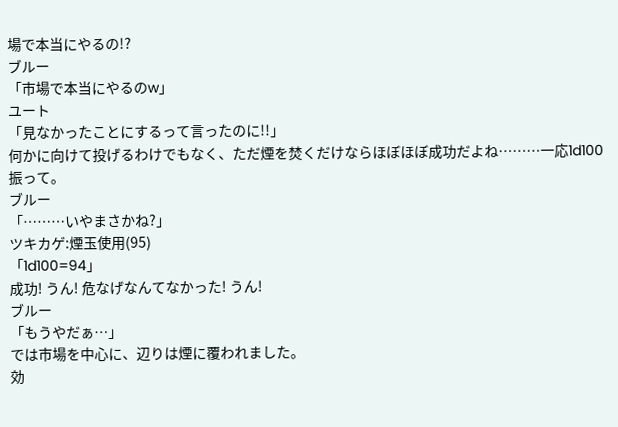場で本当にやるの!?
ブルー
「市場で本当にやるのw」
ユート
「見なかったことにするって言ったのに!!」
何かに向けて投げるわけでもなく、ただ煙を焚くだけならほぼほぼ成功だよね………一応1d100振って。
ブルー
「………いやまさかね?」
ツキカゲ:煙玉使用(95)
「1d100=94」
成功! うん! 危なげなんてなかった! うん!
ブルー
「もうやだぁ…」
では市場を中心に、辺りは煙に覆われました。
効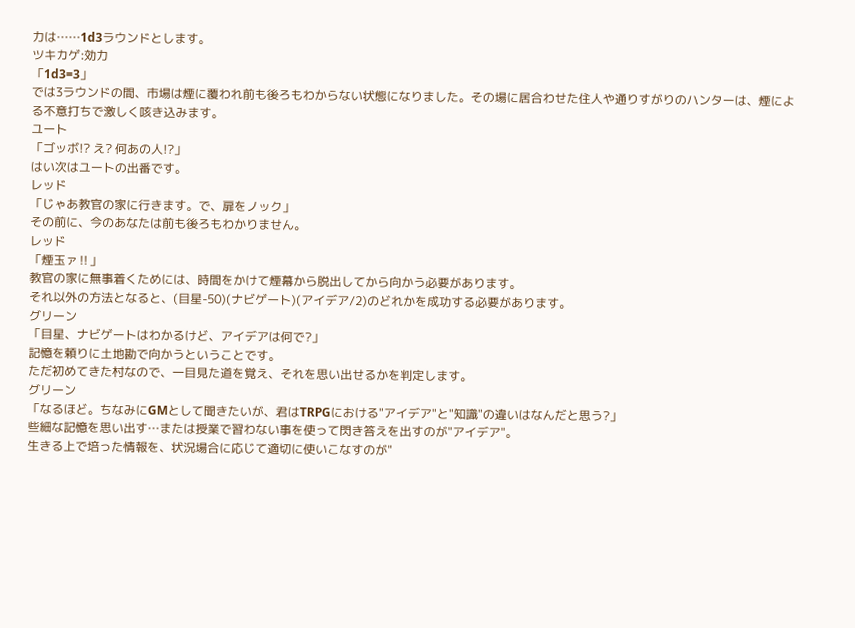力は……1d3ラウンドとします。
ツキカゲ:効力
「1d3=3」
では3ラウンドの間、市場は煙に覆われ前も後ろもわからない状態になりました。その場に居合わせた住人や通りすがりのハンターは、煙による不意打ちで激しく咳き込みます。
ユート
「ゴッボ!? え? 何あの人!?」
はい次はユートの出番です。
レッド
「じゃあ教官の家に行きます。で、扉をノック」
その前に、今のあなたは前も後ろもわかりません。
レッド
「煙玉ァ‼」
教官の家に無事着くためには、時間をかけて煙幕から脱出してから向かう必要があります。
それ以外の方法となると、(目星-50)(ナビゲート)(アイデア/2)のどれかを成功する必要があります。
グリーン
「目星、ナビゲートはわかるけど、アイデアは何で?」
記憶を頼りに土地勘で向かうということです。
ただ初めてきた村なので、一目見た道を覚え、それを思い出せるかを判定します。
グリーン
「なるほど。ちなみにGMとして聞きたいが、君はTRPGにおける"アイデア"と"知識"の違いはなんだと思う?」
些細な記憶を思い出す…または授業で習わない事を使って閃き答えを出すのが"アイデア"。
生きる上で培った情報を、状況場合に応じて適切に使いこなすのが"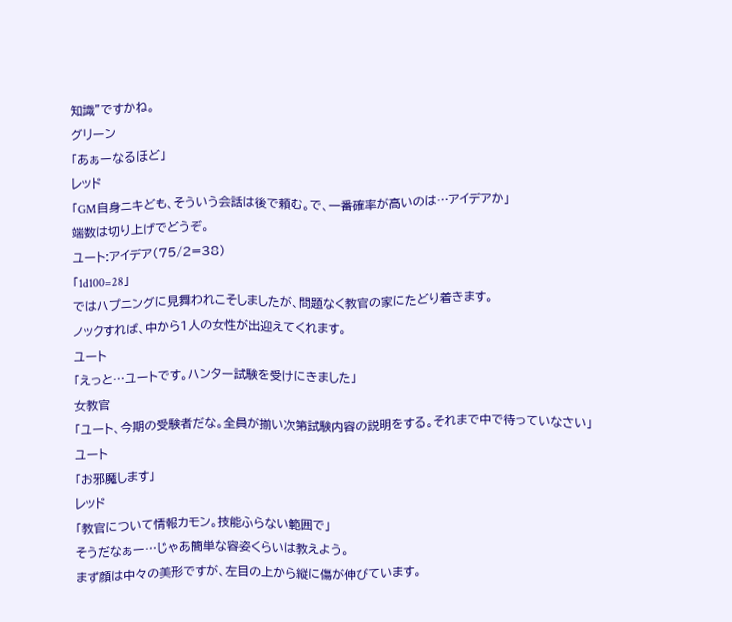知識"ですかね。
グリーン
「あぁーなるほど」
レッド
「GM自身ニキども、そういう会話は後で頼む。で、一番確率が高いのは…アイデアか」
端数は切り上げでどうぞ。
ユート:アイデア(75/2=38)
「1d100=28」
ではハプニングに見舞われこそしましたが、問題なく教官の家にたどり着きます。
ノックすれば、中から1人の女性が出迎えてくれます。
ユート
「えっと…ユートです。ハンター試験を受けにきました」
女教官
「ユート、今期の受験者だな。全員が揃い次第試験内容の説明をする。それまで中で待っていなさい」
ユート
「お邪魔します」
レッド
「教官について情報カモン。技能ふらない範囲で」
そうだなぁー…じゃあ簡単な容姿くらいは教えよう。
まず顔は中々の美形ですが、左目の上から縦に傷が伸びています。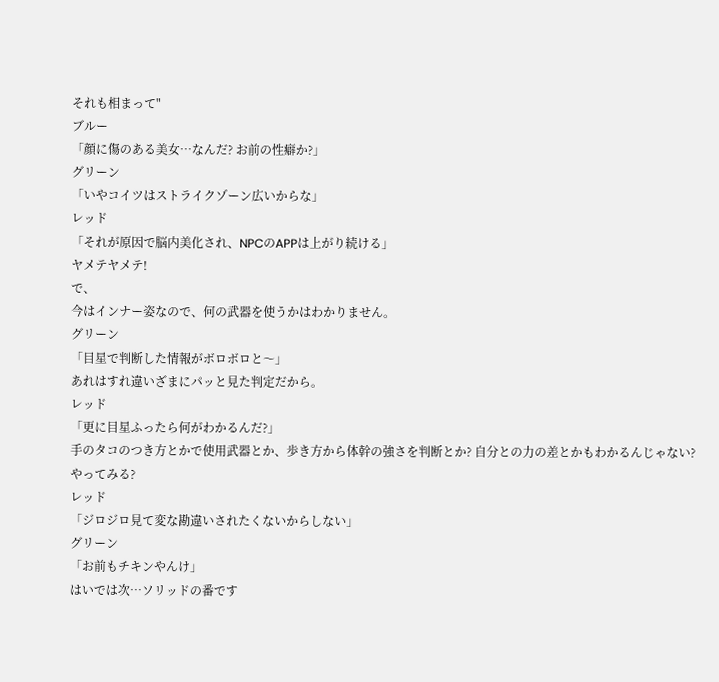それも相まって"
ブルー
「顔に傷のある美女…なんだ? お前の性癖か?」
グリーン
「いやコイツはストライクゾーン広いからな」
レッド
「それが原因で脳内美化され、NPCのAPPは上がり続ける」
ヤメテヤメテ!
で、
今はインナー姿なので、何の武器を使うかはわかりません。
グリーン
「目星で判断した情報がボロボロと〜」
あれはすれ違いざまにパッと見た判定だから。
レッド
「更に目星ふったら何がわかるんだ?」
手のタコのつき方とかで使用武器とか、歩き方から体幹の強さを判断とか? 自分との力の差とかもわかるんじゃない?
やってみる?
レッド
「ジロジロ見て変な勘違いされたくないからしない」
グリーン
「お前もチキンやんけ」
はいでは次…ソリッドの番です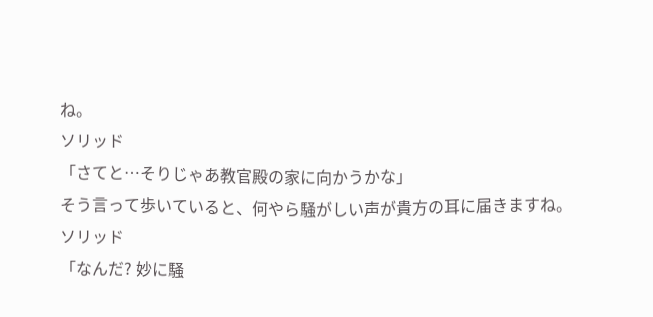ね。
ソリッド
「さてと…そりじゃあ教官殿の家に向かうかな」
そう言って歩いていると、何やら騒がしい声が貴方の耳に届きますね。
ソリッド
「なんだ? 妙に騒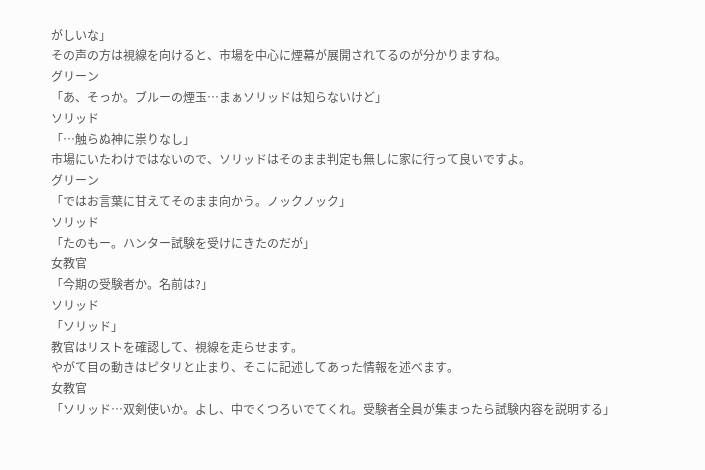がしいな」
その声の方は視線を向けると、市場を中心に煙幕が展開されてるのが分かりますね。
グリーン
「あ、そっか。ブルーの煙玉…まぁソリッドは知らないけど」
ソリッド
「…触らぬ神に祟りなし」
市場にいたわけではないので、ソリッドはそのまま判定も無しに家に行って良いですよ。
グリーン
「ではお言葉に甘えてそのまま向かう。ノックノック」
ソリッド
「たのもー。ハンター試験を受けにきたのだが」
女教官
「今期の受験者か。名前は?」
ソリッド
「ソリッド」
教官はリストを確認して、視線を走らせます。
やがて目の動きはピタリと止まり、そこに記述してあった情報を述べます。
女教官
「ソリッド…双剣使いか。よし、中でくつろいでてくれ。受験者全員が集まったら試験内容を説明する」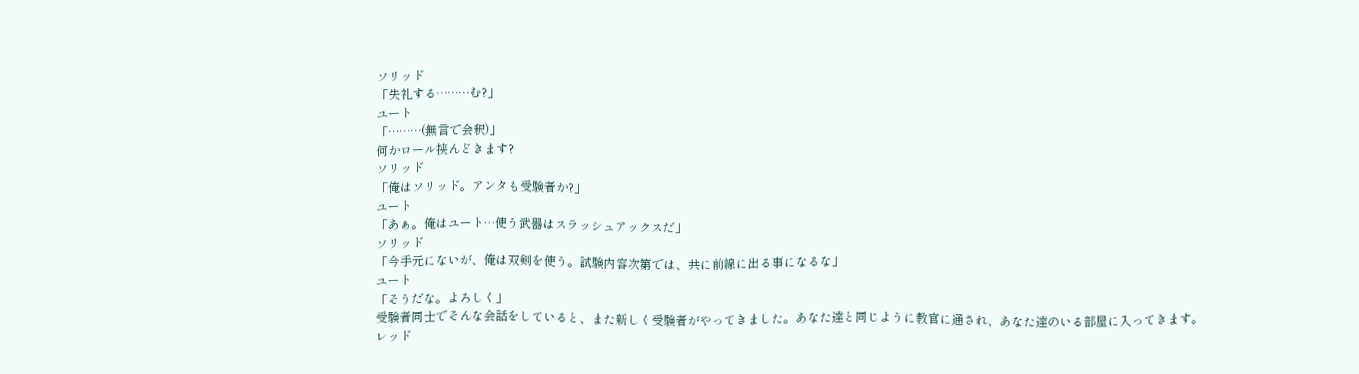ソリッド
「失礼する………む?」
ユート
「………(無言で会釈)」
何かロール挟んどきます?
ソリッド
「俺はソリッド。アンタも受験者か?」
ユート
「あぁ。俺はユート…使う武器はスラッシュアックスだ」
ソリッド
「今手元にないが、俺は双剣を使う。試験内容次第では、共に前線に出る事になるな」
ユート
「そうだな。よろしく」
受験者同士でそんな会話をしていると、また新しく受験者がやってきました。あなた達と同じように教官に通され、あなた達のいる部屋に入ってきます。
レッド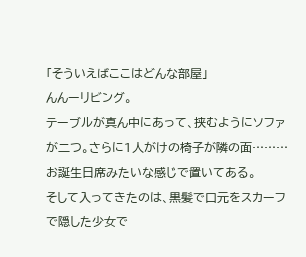「そういえばここはどんな部屋」
んんーリビング。
テーブルが真ん中にあって、挟むようにソファが二つ。さらに1人がけの椅子が隣の面………お誕生日席みたいな感じで置いてある。
そして入ってきたのは、黒髪で口元をスカーフで隠した少女で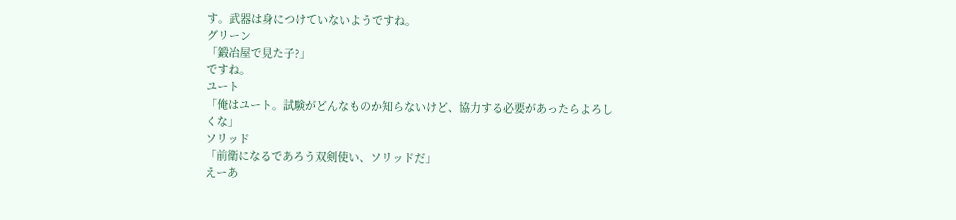す。武器は身につけていないようですね。
グリーン
「鍛冶屋で見た子?」
ですね。
ユート
「俺はユート。試験がどんなものか知らないけど、協力する必要があったらよろしくな」
ソリッド
「前衛になるであろう双剣使い、ソリッドだ」
えーあ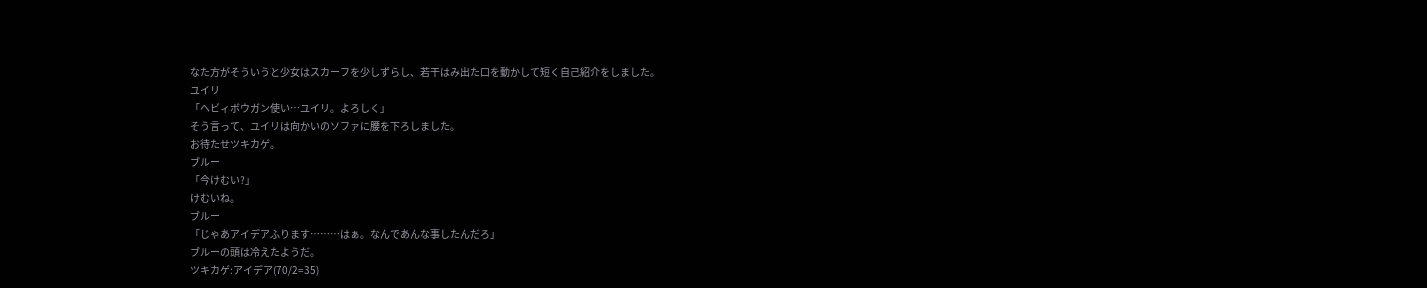なた方がそういうと少女はスカーフを少しずらし、若干はみ出た口を動かして短く自己紹介をしました。
ユイリ
「ヘビィボウガン使い…ユイリ。よろしく」
そう言って、ユイリは向かいのソファに腰を下ろしました。
お待たせツキカゲ。
ブルー
「今けむい?」
けむいね。
ブルー
「じゃあアイデアふります………はぁ。なんであんな事したんだろ」
ブルーの頭は冷えたようだ。
ツキカゲ:アイデア(70/2=35)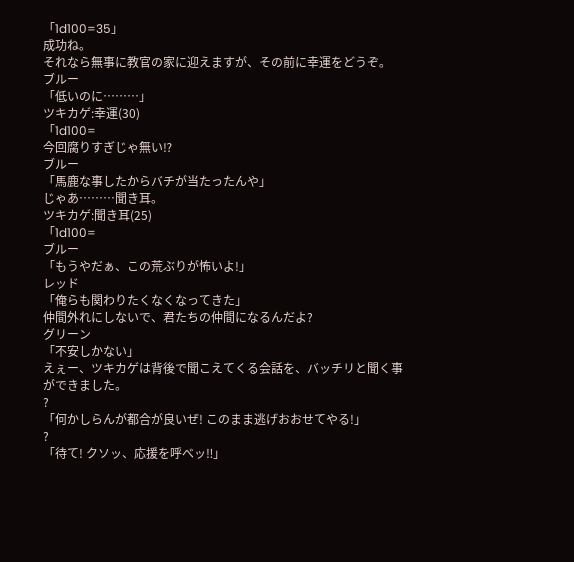「1d100=35」
成功ね。
それなら無事に教官の家に迎えますが、その前に幸運をどうぞ。
ブルー
「低いのに………」
ツキカゲ:幸運(30)
「1d100=
今回腐りすぎじゃ無い⁉
ブルー
「馬鹿な事したからバチが当たったんや」
じゃあ………聞き耳。
ツキカゲ:聞き耳(25)
「1d100=
ブルー
「もうやだぁ、この荒ぶりが怖いよ!」
レッド
「俺らも関わりたくなくなってきた」
仲間外れにしないで、君たちの仲間になるんだよ?
グリーン
「不安しかない」
えぇー、ツキカゲは背後で聞こえてくる会話を、バッチリと聞く事ができました。
?
「何かしらんが都合が良いぜ! このまま逃げおおせてやる!」
?
「待て! クソッ、応援を呼べッ‼」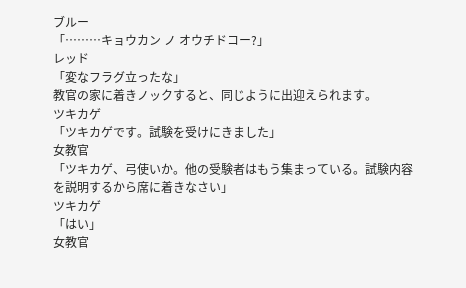ブルー
「………キョウカン ノ オウチドコー?」
レッド
「変なフラグ立ったな」
教官の家に着きノックすると、同じように出迎えられます。
ツキカゲ
「ツキカゲです。試験を受けにきました」
女教官
「ツキカゲ、弓使いか。他の受験者はもう集まっている。試験内容を説明するから席に着きなさい」
ツキカゲ
「はい」
女教官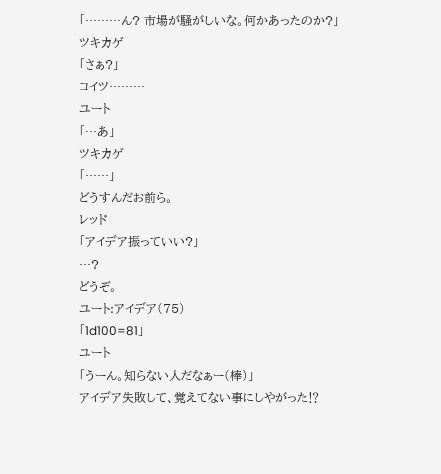「………ん? 市場が騒がしいな。何かあったのか?」
ツキカゲ
「さぁ?」
コイツ………
ユート
「…あ」
ツキカゲ
「……」
どうすんだお前ら。
レッド
「アイデア振っていい?」
…?
どうぞ。
ユート:アイデア(75)
「1d100=81」
ユート
「うーん。知らない人だなぁー(棒)」
アイデア失敗して、覚えてない事にしやがった⁉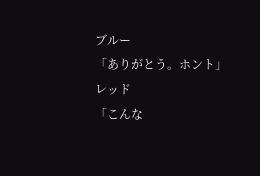ブルー
「ありがとう。ホント」
レッド
「こんな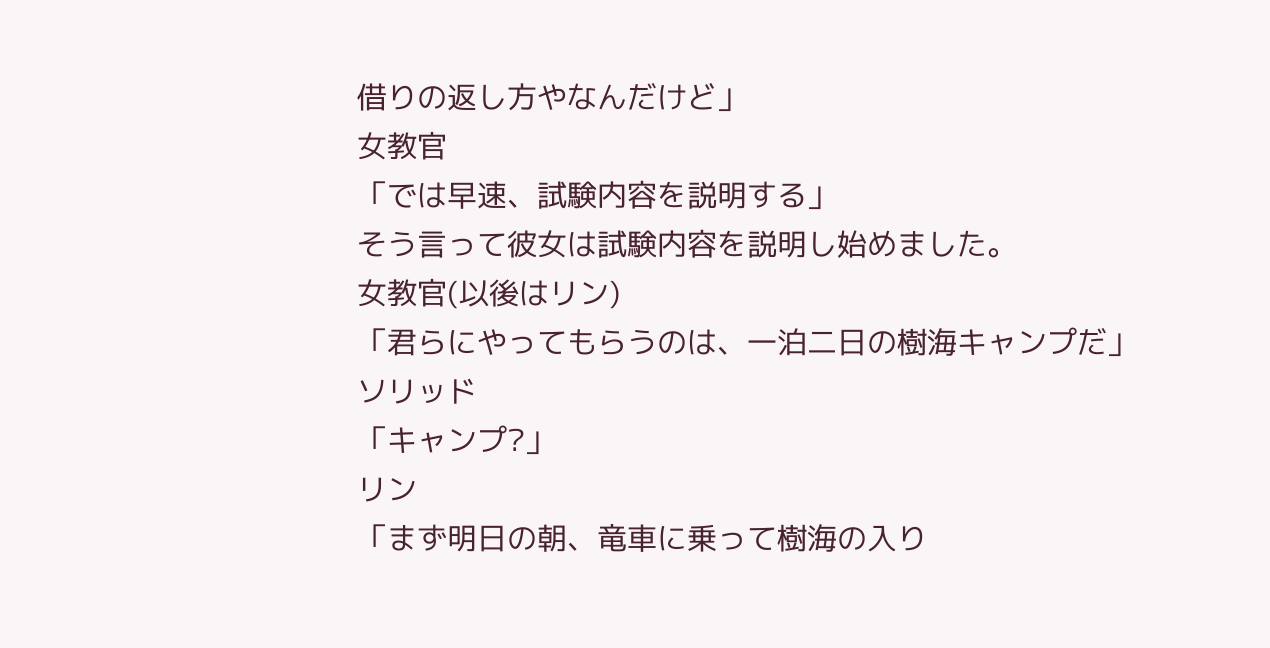借りの返し方やなんだけど」
女教官
「では早速、試験内容を説明する」
そう言って彼女は試験内容を説明し始めました。
女教官(以後はリン)
「君らにやってもらうのは、一泊二日の樹海キャンプだ」
ソリッド
「キャンプ?」
リン
「まず明日の朝、竜車に乗って樹海の入り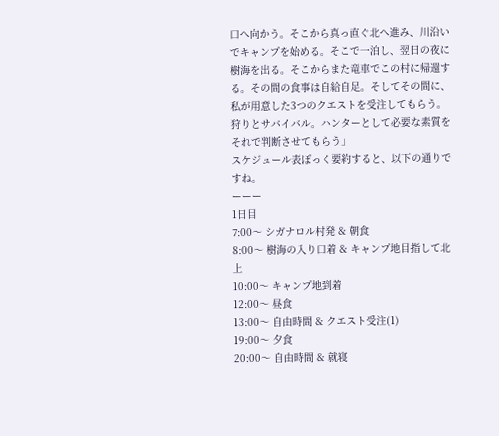口へ向かう。そこから真っ直ぐ北へ進み、川沿いでキャンプを始める。そこで一泊し、翌日の夜に樹海を出る。そこからまた竜車でこの村に帰還する。その間の食事は自給自足。そしてその間に、私が用意した3つのクエストを受注してもらう。狩りとサバイバル。ハンターとして必要な素質をそれで判断させてもらう」
スケジュール表ぽっく要約すると、以下の通りですね。
ーーー
1日目
7:00〜 シガナロル村発 & 朝食
8:00〜 樹海の入り口着 & キャンプ地目指して北上
10:00〜 キャンプ地到着
12:00〜 昼食
13:00〜 自由時間 & クエスト受注(1)
19:00〜 夕食
20:00〜 自由時間 & 就寝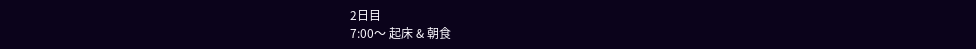2日目
7:00〜 起床 & 朝食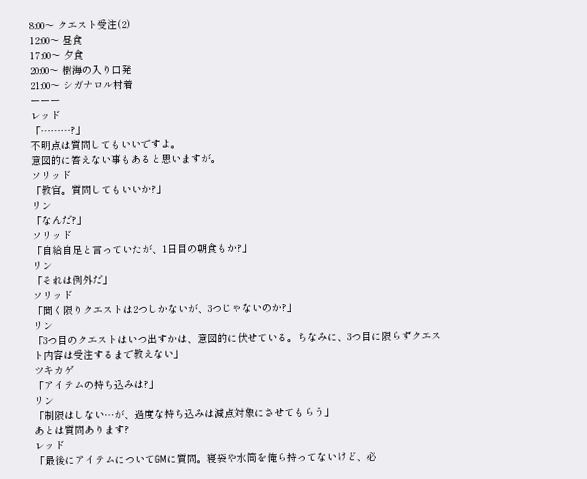8:00〜 クエスト受注(2)
12:00〜 昼食
17:00〜 夕食
20:00〜 樹海の入り口発
21:00〜 シガナロル村着
ーーー
レッド
「………?」
不明点は質問してもいいですよ。
意図的に答えない事もあると思いますが。
ソリッド
「教官。質問してもいいか?」
リン
「なんだ?」
ソリッド
「自給自足と言っていたが、1日目の朝食もか?」
リン
「それは例外だ」
ソリッド
「聞く限りクエストは2つしかないが、3つじゃないのか?」
リン
「3つ目のクエストはいつ出すかは、意図的に伏せている。ちなみに、3つ目に限らずクエスト内容は受注するまで教えない」
ツキカゲ
「アイテムの持ち込みは?」
リン
「制限はしない…が、過度な持ち込みは減点対象にさせてもらう」
あとは質問あります?
レッド
「最後にアイテムについてGMに質問。寝袋や水筒を俺ら持ってないけど、必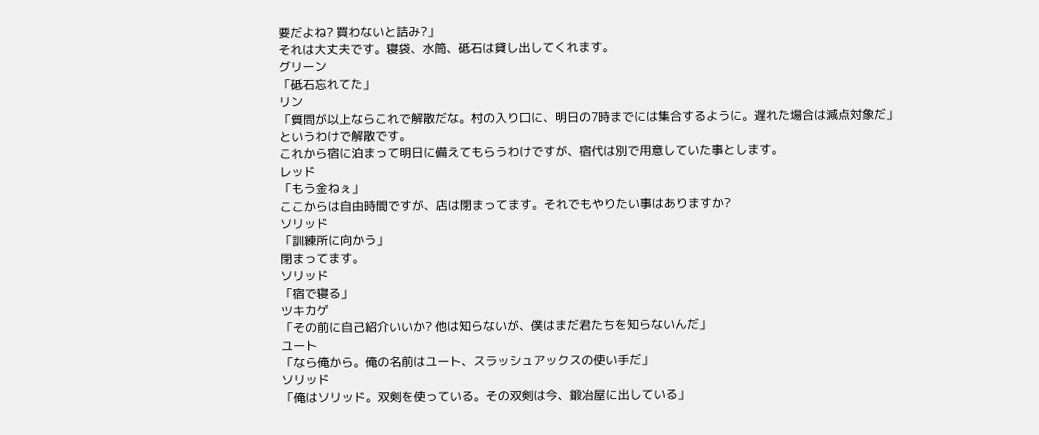要だよね? 買わないと詰み?」
それは大丈夫です。寝袋、水筒、砥石は貸し出してくれます。
グリーン
「砥石忘れてた」
リン
「質問が以上ならこれで解散だな。村の入り口に、明日の7時までには集合するように。遅れた場合は減点対象だ」
というわけで解散です。
これから宿に泊まって明日に備えてもらうわけですが、宿代は別で用意していた事とします。
レッド
「もう金ねぇ」
ここからは自由時間ですが、店は閉まってます。それでもやりたい事はありますか?
ソリッド
「訓練所に向かう」
閉まってます。
ソリッド
「宿で寝る」
ツキカゲ
「その前に自己紹介いいか? 他は知らないが、僕はまだ君たちを知らないんだ」
ユート
「なら俺から。俺の名前はユート、スラッシュアックスの使い手だ」
ソリッド
「俺はソリッド。双剣を使っている。その双剣は今、鍛冶屋に出している」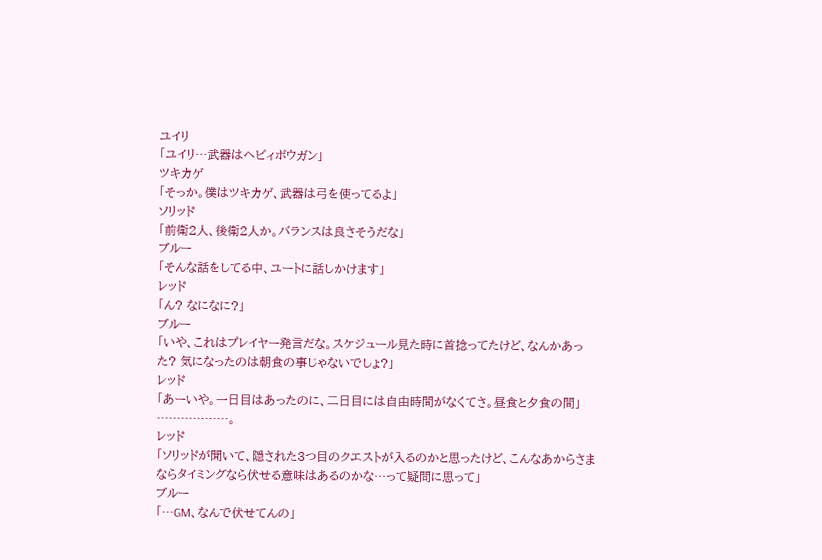ユイリ
「ユイリ…武器はヘビィボウガン」
ツキカゲ
「そっか。僕はツキカゲ、武器は弓を使ってるよ」
ソリッド
「前衛2人、後衛2人か。バランスは良さそうだな」
ブルー
「そんな話をしてる中、ユートに話しかけます」
レッド
「ん? なになに?」
ブルー
「いや、これはプレイヤー発言だな。スケジュール見た時に首捻ってたけど、なんかあった? 気になったのは朝食の事じゃないでしょ?」
レッド
「あーいや。一日目はあったのに、二日目には自由時間がなくてさ。昼食と夕食の間」
………………。
レッド
「ソリッドが聞いて、隠された3つ目のクエストが入るのかと思ったけど、こんなあからさまならタイミングなら伏せる意味はあるのかな…って疑問に思って」
ブルー
「…GM、なんで伏せてんの」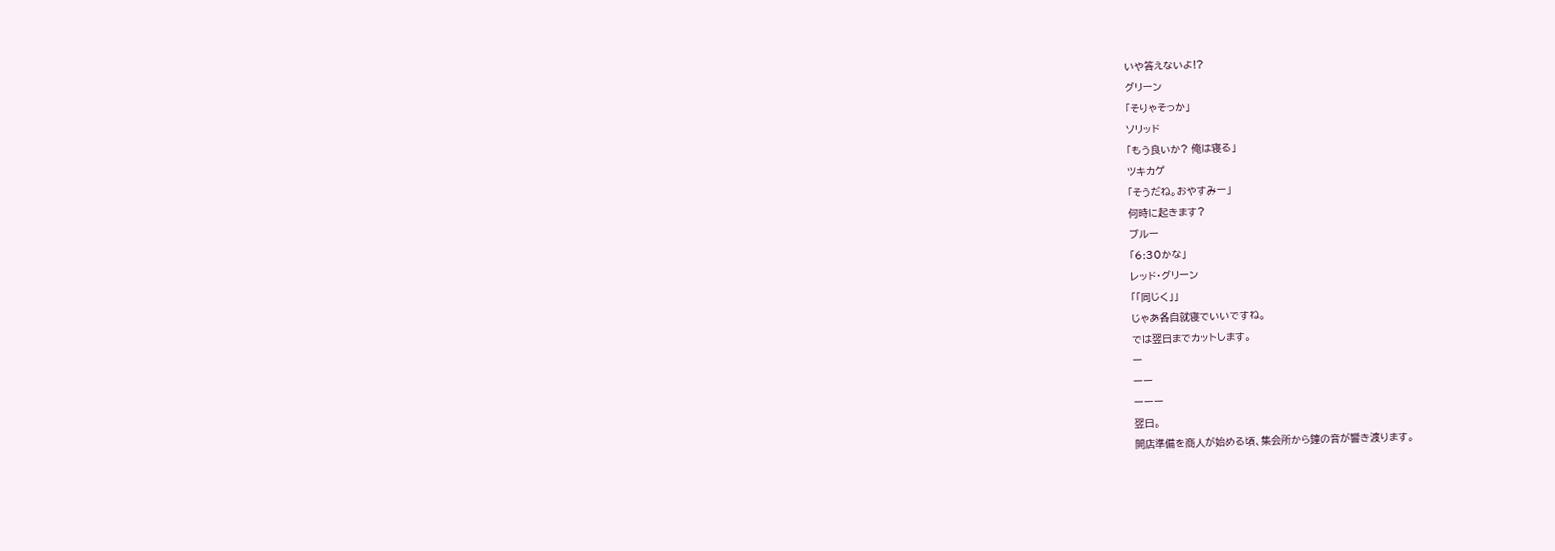いや答えないよ!?
グリーン
「そりゃそっか」
ソリッド
「もう良いか? 俺は寝る」
ツキカゲ
「そうだね。おやすみー」
何時に起きます?
ブルー
「6:30かな」
レッド・グリーン
「「同じく」」
じゃあ各自就寝でいいですね。
では翌日までカットします。
ー
ーー
ーーー
翌日。
開店準備を商人が始める頃、集会所から鐘の音が響き渡ります。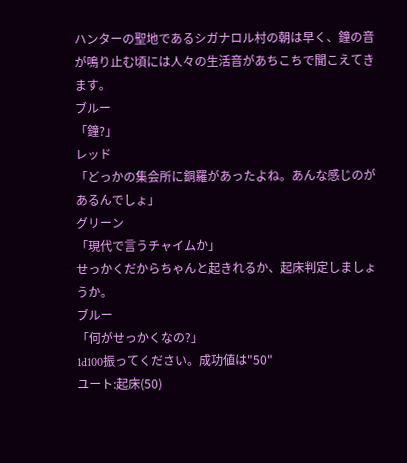ハンターの聖地であるシガナロル村の朝は早く、鐘の音が鳴り止む頃には人々の生活音があちこちで聞こえてきます。
ブルー
「鐘?」
レッド
「どっかの集会所に銅羅があったよね。あんな感じのがあるんでしょ」
グリーン
「現代で言うチャイムか」
せっかくだからちゃんと起きれるか、起床判定しましょうか。
ブルー
「何がせっかくなの?」
1d100振ってください。成功値は"50"
ユート:起床(50)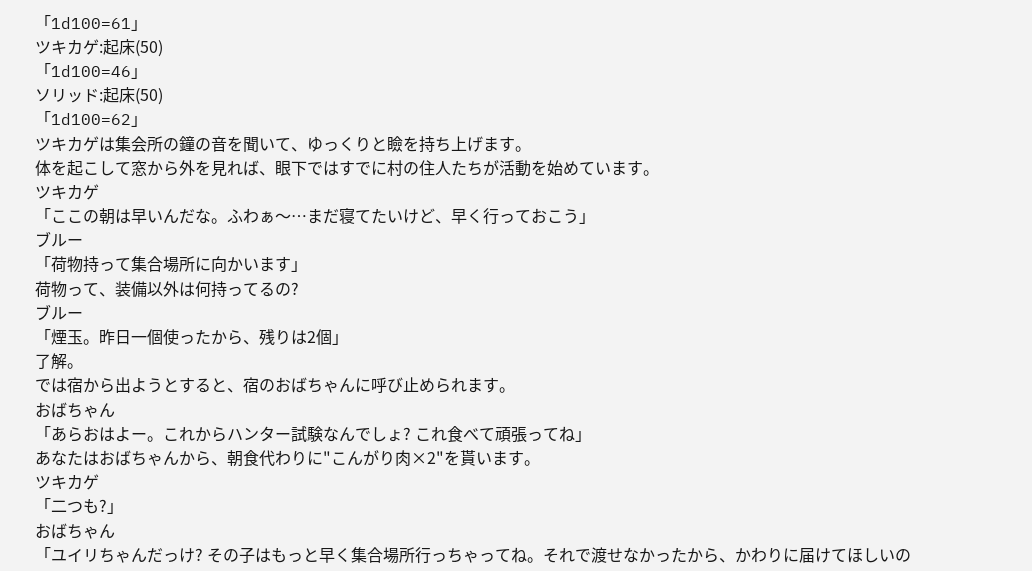「1d100=61」
ツキカゲ:起床(50)
「1d100=46」
ソリッド:起床(50)
「1d100=62」
ツキカゲは集会所の鐘の音を聞いて、ゆっくりと瞼を持ち上げます。
体を起こして窓から外を見れば、眼下ではすでに村の住人たちが活動を始めています。
ツキカゲ
「ここの朝は早いんだな。ふわぁ〜…まだ寝てたいけど、早く行っておこう」
ブルー
「荷物持って集合場所に向かいます」
荷物って、装備以外は何持ってるの?
ブルー
「煙玉。昨日一個使ったから、残りは2個」
了解。
では宿から出ようとすると、宿のおばちゃんに呼び止められます。
おばちゃん
「あらおはよー。これからハンター試験なんでしょ? これ食べて頑張ってね」
あなたはおばちゃんから、朝食代わりに"こんがり肉×2"を貰います。
ツキカゲ
「二つも?」
おばちゃん
「ユイリちゃんだっけ? その子はもっと早く集合場所行っちゃってね。それで渡せなかったから、かわりに届けてほしいの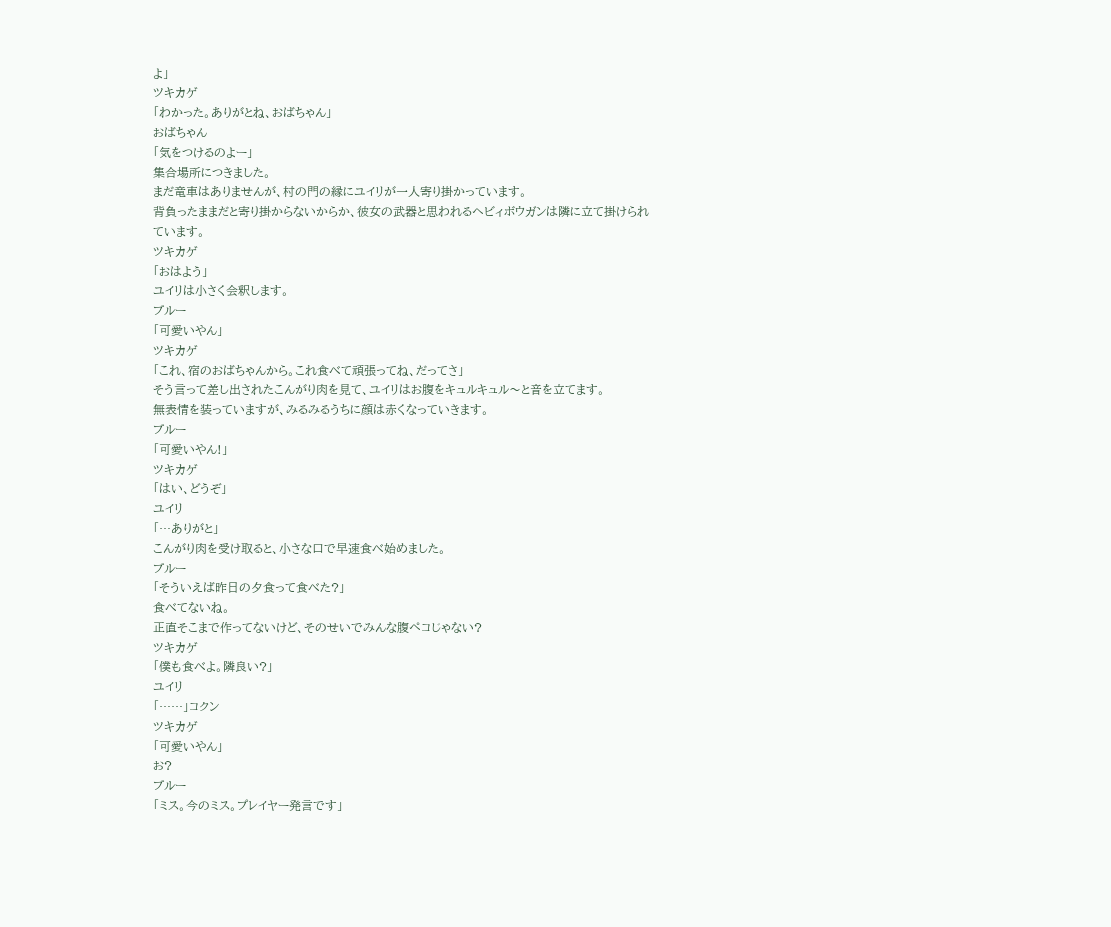よ」
ツキカゲ
「わかった。ありがとね、おばちゃん」
おばちゃん
「気をつけるのよー」
集合場所につきました。
まだ竜車はありませんが、村の門の縁にユイリが一人寄り掛かっています。
背負ったままだと寄り掛からないからか、彼女の武器と思われるヘビィボウガンは隣に立て掛けられています。
ツキカゲ
「おはよう」
ユイリは小さく会釈します。
ブルー
「可愛いやん」
ツキカゲ
「これ、宿のおばちゃんから。これ食べて頑張ってね、だってさ」
そう言って差し出されたこんがり肉を見て、ユイリはお腹をキュルキュル〜と音を立てます。
無表情を装っていますが、みるみるうちに顔は赤くなっていきます。
ブルー
「可愛いやん!」
ツキカゲ
「はい、どうぞ」
ユイリ
「…ありがと」
こんがり肉を受け取ると、小さな口で早速食べ始めました。
ブルー
「そういえば昨日の夕食って食べた?」
食べてないね。
正直そこまで作ってないけど、そのせいでみんな腹ペコじゃない?
ツキカゲ
「僕も食べよ。隣良い?」
ユイリ
「……」コクン
ツキカゲ
「可愛いやん」
お?
ブルー
「ミス。今のミス。プレイヤー発言です」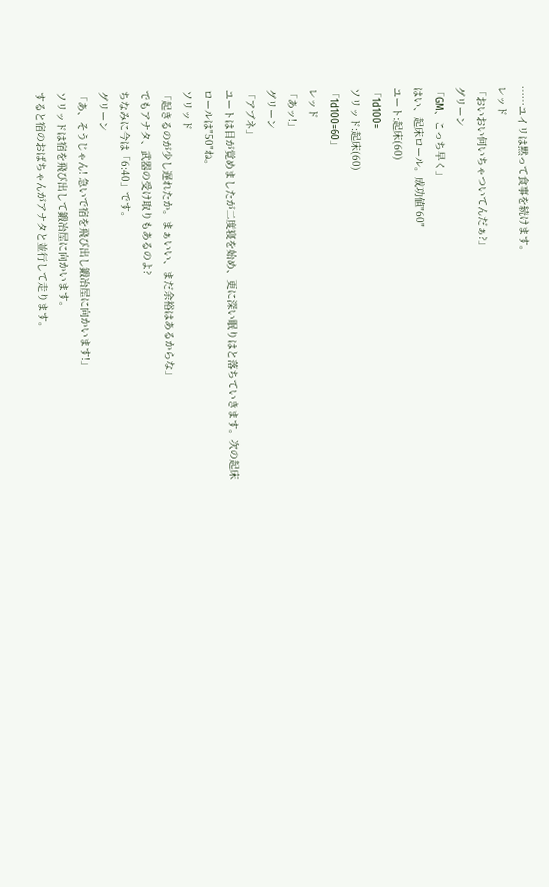……ユイリは黙って食事を続けます。
レッド
「おいおい何いちゃついてんだぁ?」
グリーン
「GM、こっち早く」
はい、起床ロール。成功値"60"
ユート:起床(60)
「1d100=
ソリッド:起床(60)
「1d100=60」
レッド
「あッ!」
グリーン
「アブネ」
ユートは目が覚めましたが二度寝を始め、更に深い眠りはと落ちていきます。次の起床ロールは"50"ね。
ソリッド
「起きるのが少し遅れたか。まぁいい、まだ余裕はあるからな」
でもアナタ、武器の受け取りもあるのよ?
ちなみに今は「6:40」です。
グリーン
「あ、そうじゃん! 急いで宿を飛び出し鍛冶屋に向かいます!」
ソリッドは宿を飛び出して鍛冶屋に向かいます。
すると宿のおばちゃんがアナタと並行して走ります。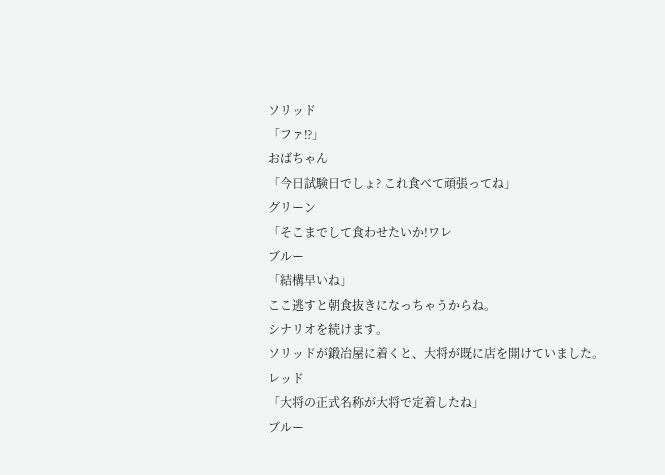ソリッド
「ファ⁉」
おばちゃん
「今日試験日でしょ? これ食べて頑張ってね」
グリーン
「そこまでして食わせたいか!ワレ
ブルー
「結構早いね」
ここ逃すと朝食抜きになっちゃうからね。
シナリオを続けます。
ソリッドが鍛冶屋に着くと、大将が既に店を開けていました。
レッド
「大将の正式名称が大将で定着したね」
ブルー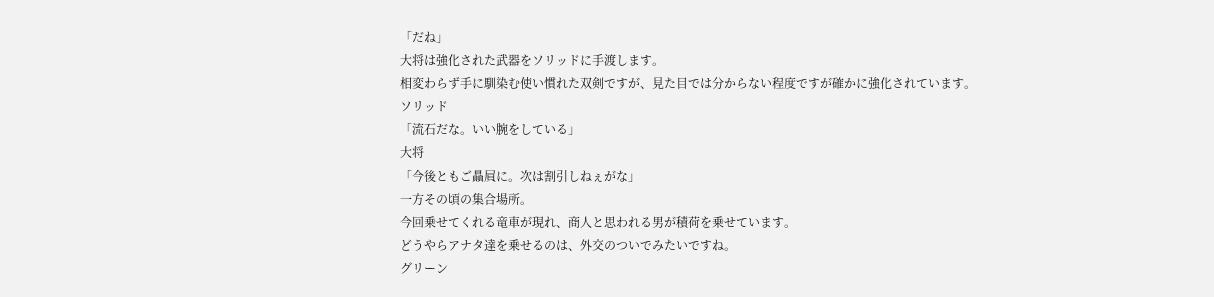「だね」
大将は強化された武器をソリッドに手渡します。
相変わらず手に馴染む使い慣れた双剣ですが、見た目では分からない程度ですが確かに強化されています。
ソリッド
「流石だな。いい腕をしている」
大将
「今後ともご贔屓に。次は割引しねぇがな」
一方その頃の集合場所。
今回乗せてくれる竜車が現れ、商人と思われる男が積荷を乗せています。
どうやらアナタ達を乗せるのは、外交のついでみたいですね。
グリーン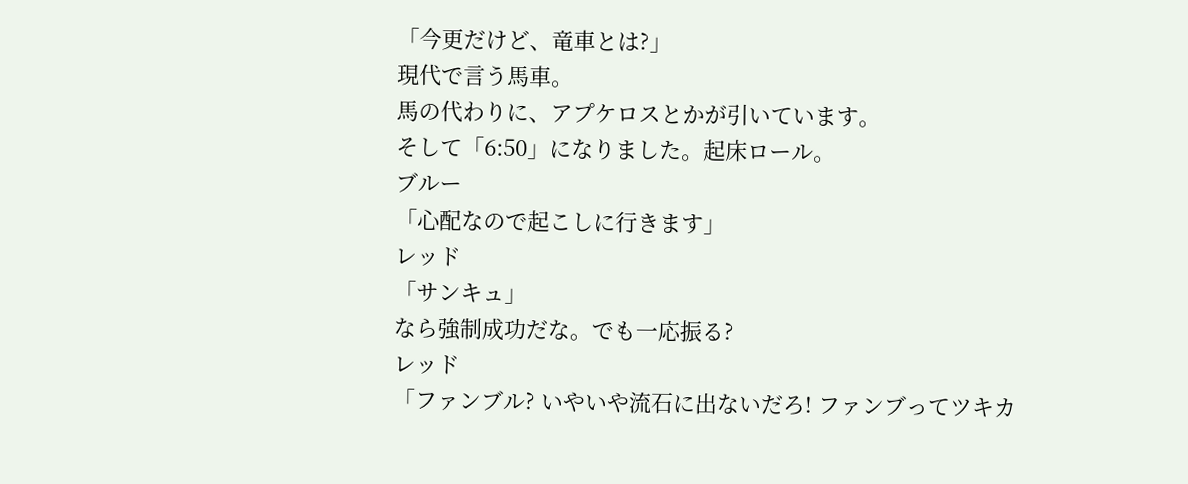「今更だけど、竜車とは?」
現代で言う馬車。
馬の代わりに、アプケロスとかが引いています。
そして「6:50」になりました。起床ロール。
ブルー
「心配なので起こしに行きます」
レッド
「サンキュ」
なら強制成功だな。でも一応振る?
レッド
「ファンブル? いやいや流石に出ないだろ! ファンブってツキカ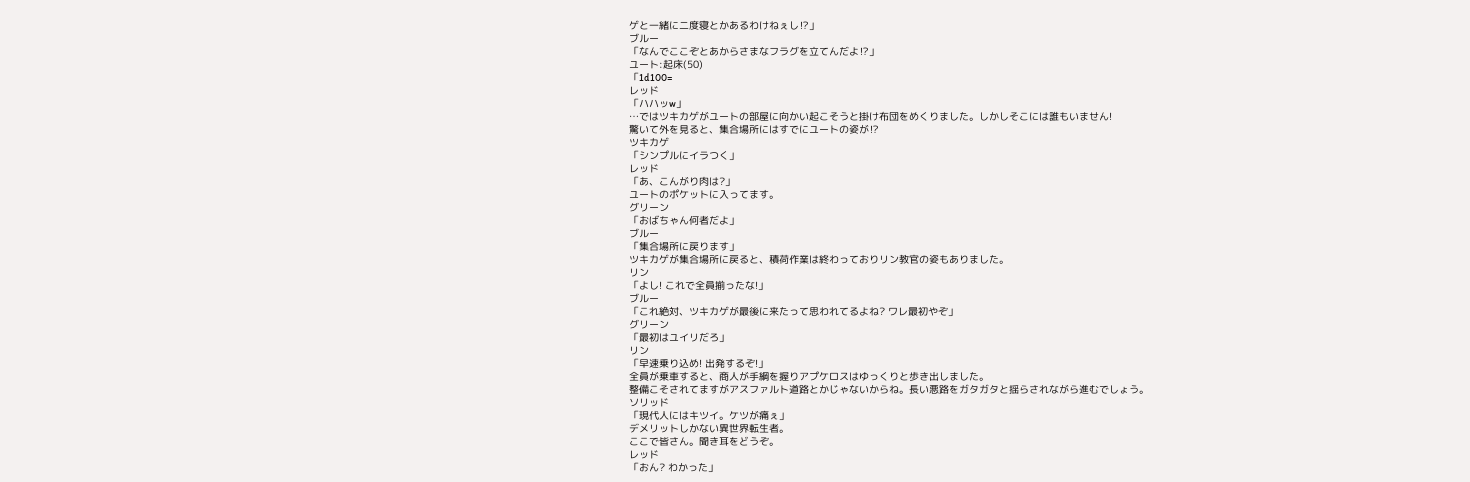ゲと一緒に二度寝とかあるわけねぇし⁉」
ブルー
「なんでここぞとあからさまなフラグを立てんだよ⁉」
ユート:起床(50)
「1d100=
レッド
「ハハッw」
…ではツキカゲがユートの部屋に向かい起こそうと掛け布団をめくりました。しかしそこには誰もいません!
驚いて外を見ると、集合場所にはすでにユートの姿が⁉
ツキカゲ
「シンプルにイラつく」
レッド
「あ、こんがり肉は?」
ユートのポケットに入ってます。
グリーン
「おばちゃん何者だよ」
ブルー
「集合場所に戻ります」
ツキカゲが集合場所に戻ると、積荷作業は終わっておりリン教官の姿もありました。
リン
「よし! これで全員揃ったな!」
ブルー
「これ絶対、ツキカゲが最後に来たって思われてるよね? ワレ最初やぞ」
グリーン
「最初はユイリだろ」
リン
「早速乗り込め! 出発するぞ!」
全員が乗車すると、商人が手綱を握りアプケロスはゆっくりと歩き出しました。
整備こそされてますがアスファルト道路とかじゃないからね。長い悪路をガタガタと揺らされながら進むでしょう。
ソリッド
「現代人にはキツイ。ケツが痛ぇ」
デメリットしかない異世界転生者。
ここで皆さん。聞き耳をどうぞ。
レッド
「おん? わかった」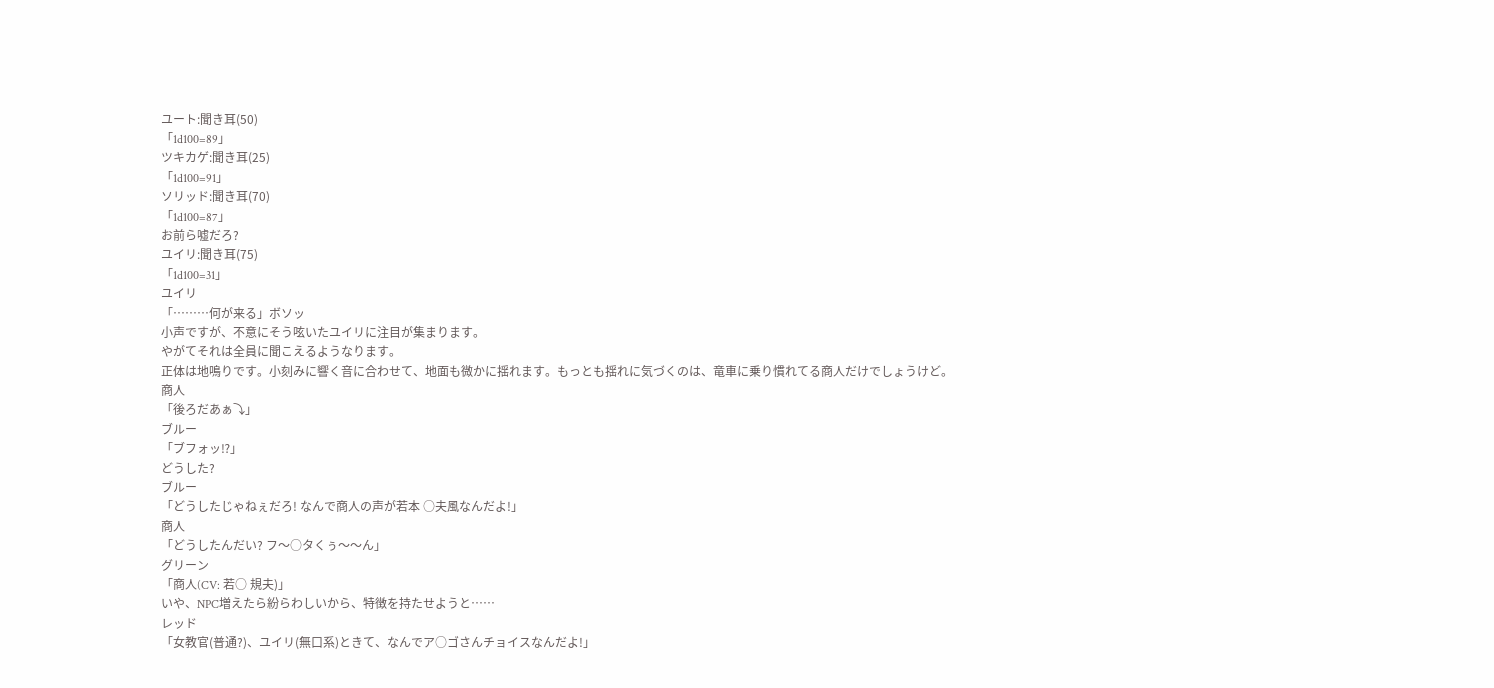ユート:聞き耳(50)
「1d100=89」
ツキカゲ:聞き耳(25)
「1d100=91」
ソリッド:聞き耳(70)
「1d100=87」
お前ら嘘だろ?
ユイリ:聞き耳(75)
「1d100=31」
ユイリ
「………何が来る」ボソッ
小声ですが、不意にそう呟いたユイリに注目が集まります。
やがてそれは全員に聞こえるようなります。
正体は地鳴りです。小刻みに響く音に合わせて、地面も微かに揺れます。もっとも揺れに気づくのは、竜車に乗り慣れてる商人だけでしょうけど。
商人
「後ろだあぁ⤵」
ブルー
「ブフォッ⁉」
どうした?
ブルー
「どうしたじゃねぇだろ! なんで商人の声が若本 ○夫風なんだよ!」
商人
「どうしたんだい? フ〜○タくぅ〜〜ん」
グリーン
「商人(CV: 若○ 規夫)」
いや、NPC増えたら紛らわしいから、特徴を持たせようと……
レッド
「女教官(普通?)、ユイリ(無口系)ときて、なんでア○ゴさんチョイスなんだよ!」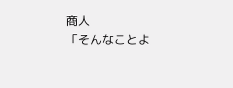商人
「そんなことよ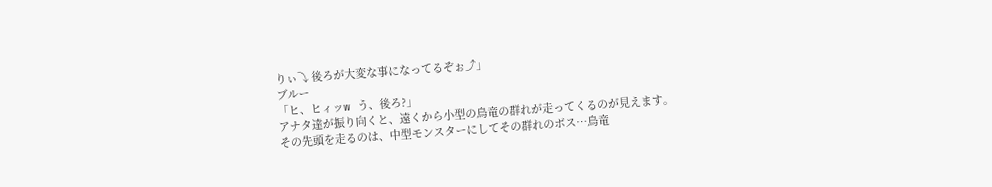りぃ⤵ 後ろが大変な事になってるぞぉ⤴」
ブルー
「ヒ、ヒィッw う、後ろ?」
アナタ達が振り向くと、遠くから小型の鳥竜の群れが走ってくるのが見えます。
その先頭を走るのは、中型モンスターにしてその群れのボス…鳥竜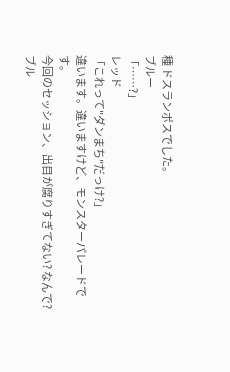種 ドスランポスでした。
ブルー
「……?」
レッド
「これって"ダンまち"だっけ?」
違います。違いますけど、モンスターパレードです。
今回のセッション、出目が腐りすぎてない? なんで?
ブル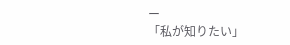ー
「私が知りたい」